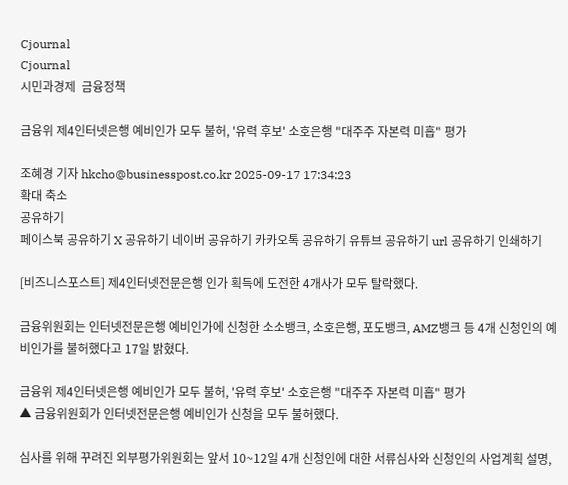Cjournal
Cjournal
시민과경제  금융정책

금융위 제4인터넷은행 예비인가 모두 불허, '유력 후보' 소호은행 "대주주 자본력 미흡" 평가

조혜경 기자 hkcho@businesspost.co.kr 2025-09-17 17:34:23
확대 축소
공유하기
페이스북 공유하기 X 공유하기 네이버 공유하기 카카오톡 공유하기 유튜브 공유하기 url 공유하기 인쇄하기

[비즈니스포스트] 제4인터넷전문은행 인가 획득에 도전한 4개사가 모두 탈락했다.

금융위원회는 인터넷전문은행 예비인가에 신청한 소소뱅크, 소호은행, 포도뱅크, AMZ뱅크 등 4개 신청인의 예비인가를 불허했다고 17일 밝혔다.

금융위 제4인터넷은행 예비인가 모두 불허, '유력 후보' 소호은행 "대주주 자본력 미흡" 평가
▲ 금융위원회가 인터넷전문은행 예비인가 신청을 모두 불허했다.

심사를 위해 꾸려진 외부평가위원회는 앞서 10~12일 4개 신청인에 대한 서류심사와 신청인의 사업계획 설명,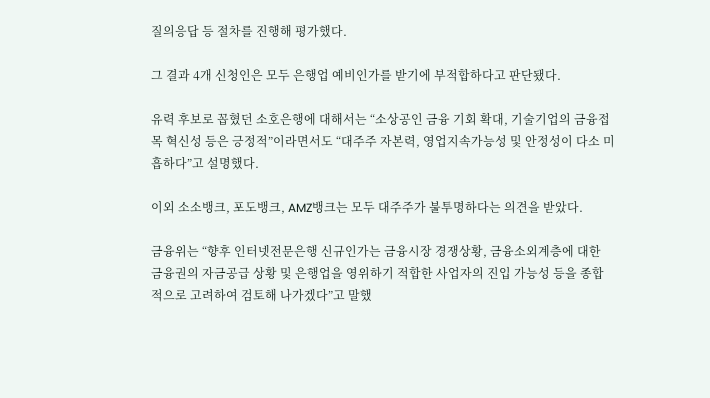질의응답 등 절차를 진행해 평가했다.

그 결과 4개 신청인은 모두 은행업 예비인가를 받기에 부적합하다고 판단됐다.

유력 후보로 꼽혔던 소호은행에 대해서는 “소상공인 금융 기회 확대, 기술기업의 금융접목 혁신성 등은 긍정적”이라면서도 “대주주 자본력, 영업지속가능성 및 안정성이 다소 미흡하다”고 설명했다.

이외 소소뱅크, 포도뱅크, AMZ뱅크는 모두 대주주가 불투명하다는 의견을 받았다.

금융위는 “향후 인터넷전문은행 신규인가는 금융시장 경쟁상황, 금융소외계층에 대한 금융권의 자금공급 상황 및 은행업을 영위하기 적합한 사업자의 진입 가능성 등을 종합적으로 고려하여 검토해 나가겠다”고 말했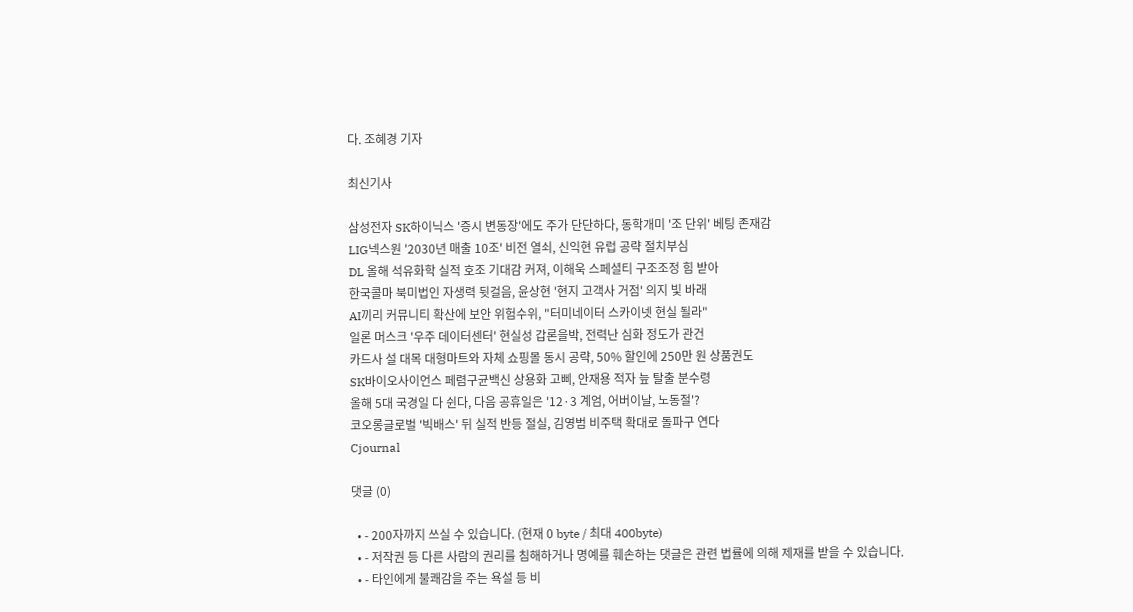다. 조혜경 기자

최신기사

삼성전자 SK하이닉스 '증시 변동장'에도 주가 단단하다, 동학개미 '조 단위' 베팅 존재감
LIG넥스원 '2030년 매출 10조' 비전 열쇠, 신익현 유럽 공략 절치부심
DL 올해 석유화학 실적 호조 기대감 커져, 이해욱 스페셜티 구조조정 힘 받아
한국콜마 북미법인 자생력 뒷걸음, 윤상현 '현지 고객사 거점' 의지 빛 바래
AI끼리 커뮤니티 확산에 보안 위험수위, "터미네이터 스카이넷 현실 될라"
일론 머스크 '우주 데이터센터' 현실성 갑론을박, 전력난 심화 정도가 관건
카드사 설 대목 대형마트와 자체 쇼핑몰 동시 공략, 50% 할인에 250만 원 상품권도
SK바이오사이언스 페렴구균백신 상용화 고삐, 안재용 적자 늪 탈출 분수령
올해 5대 국경일 다 쉰다, 다음 공휴일은 '12·3 계엄, 어버이날, 노동절'?
코오롱글로벌 '빅배스' 뒤 실적 반등 절실, 김영범 비주택 확대로 돌파구 연다
Cjournal

댓글 (0)

  • - 200자까지 쓰실 수 있습니다. (현재 0 byte / 최대 400byte)
  • - 저작권 등 다른 사람의 권리를 침해하거나 명예를 훼손하는 댓글은 관련 법률에 의해 제재를 받을 수 있습니다.
  • - 타인에게 불쾌감을 주는 욕설 등 비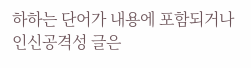하하는 단어가 내용에 포함되거나 인신공격성 글은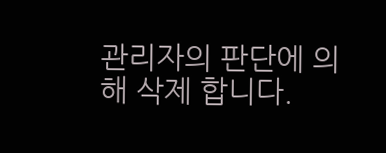관리자의 판단에 의해 삭제 합니다.